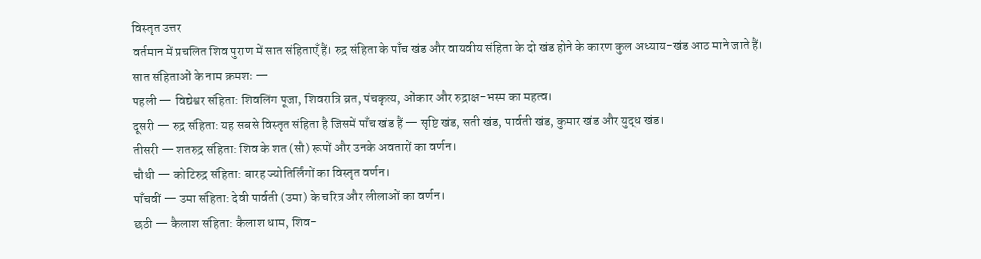विस्तृत उत्तर
वर्तमान में प्रचलित शिव पुराण में सात संहिताएँ हैं। रुद्र संहिता के पाँच खंड और वायवीय संहिता के दो खंड होने के कारण कुल अध्याय-खंड आठ माने जाते हैं।
सात संहिताओं के नाम क्रमशः —
पहली — विद्येश्वर संहिता: शिवलिंग पूजा, शिवरात्रि व्रत, पंचकृत्य, ओंकार और रुद्राक्ष-भस्म का महत्व।
दूसरी — रुद्र संहिता: यह सबसे विस्तृत संहिता है जिसमें पाँच खंड हैं — सृष्टि खंड, सती खंड, पार्वती खंड, कुमार खंड और युद्ध खंड।
तीसरी — शतरुद्र संहिता: शिव के शत (सौ) रूपों और उनके अवतारों का वर्णन।
चौथी — कोटिरुद्र संहिता: बारह ज्योतिर्लिंगों का विस्तृत वर्णन।
पाँचवीं — उमा संहिता: देवी पार्वती (उमा) के चरित्र और लीलाओं का वर्णन।
छठी — कैलाश संहिता: कैलाश धाम, शिव-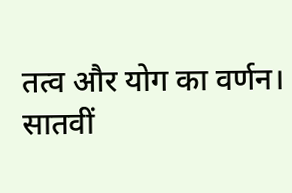तत्व और योग का वर्णन।
सातवीं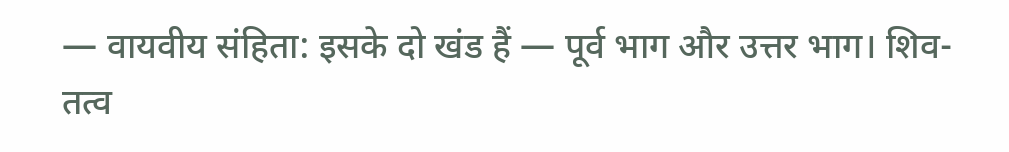— वायवीय संहिता: इसके दो खंड हैं — पूर्व भाग और उत्तर भाग। शिव-तत्व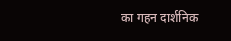का गहन दार्शनिक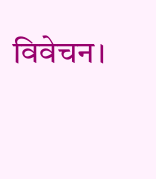विवेचन।